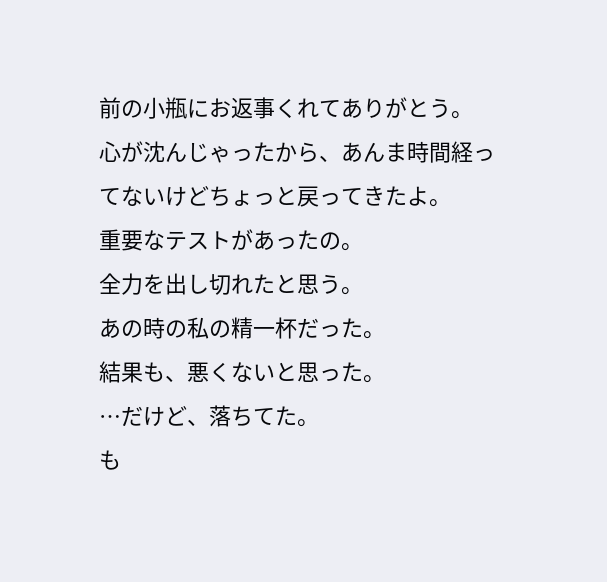前の小瓶にお返事くれてありがとう。
心が沈んじゃったから、あんま時間経ってないけどちょっと戻ってきたよ。
重要なテストがあったの。
全力を出し切れたと思う。
あの時の私の精一杯だった。
結果も、悪くないと思った。
…だけど、落ちてた。
も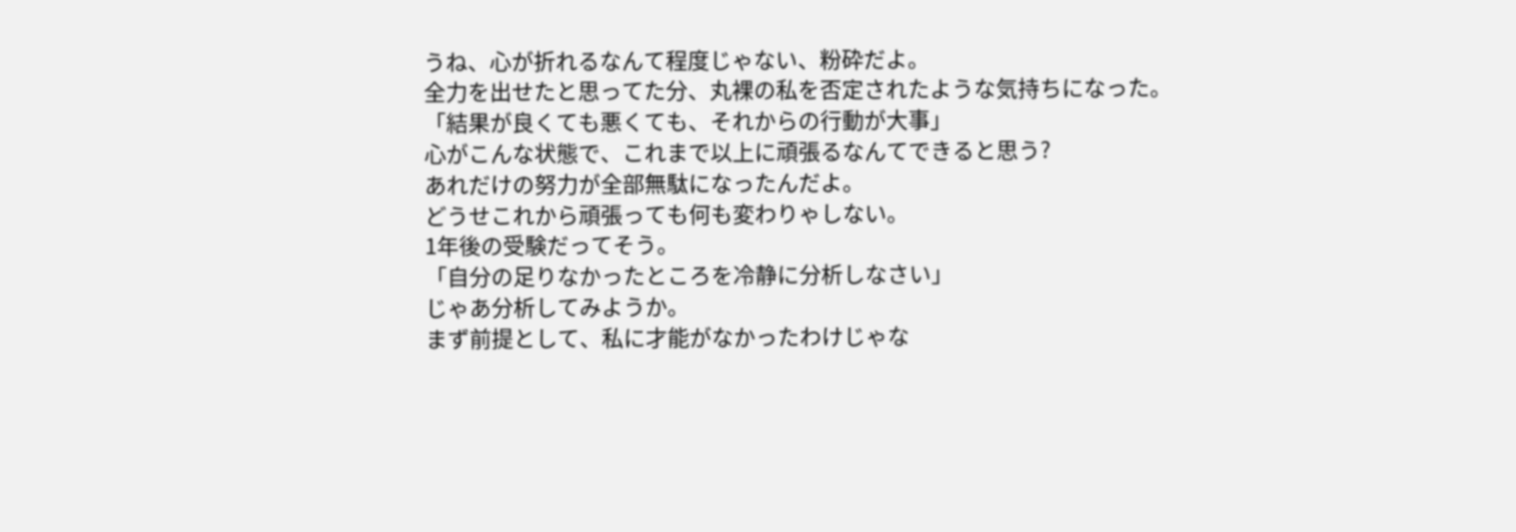うね、心が折れるなんて程度じゃない、粉砕だよ。
全力を出せたと思ってた分、丸裸の私を否定されたような気持ちになった。
「結果が良くても悪くても、それからの行動が大事」
心がこんな状態で、これまで以上に頑張るなんてできると思う?
あれだけの努力が全部無駄になったんだよ。
どうせこれから頑張っても何も変わりゃしない。
1年後の受験だってそう。
「自分の足りなかったところを冷静に分析しなさい」
じゃあ分析してみようか。
まず前提として、私に才能がなかったわけじゃな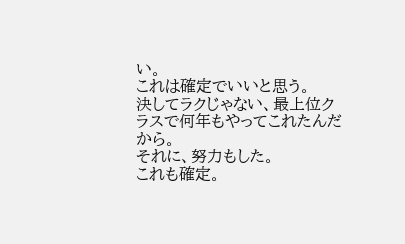い。
これは確定でいいと思う。
決してラクじゃない、最上位クラスで何年もやってこれたんだから。
それに、努力もした。
これも確定。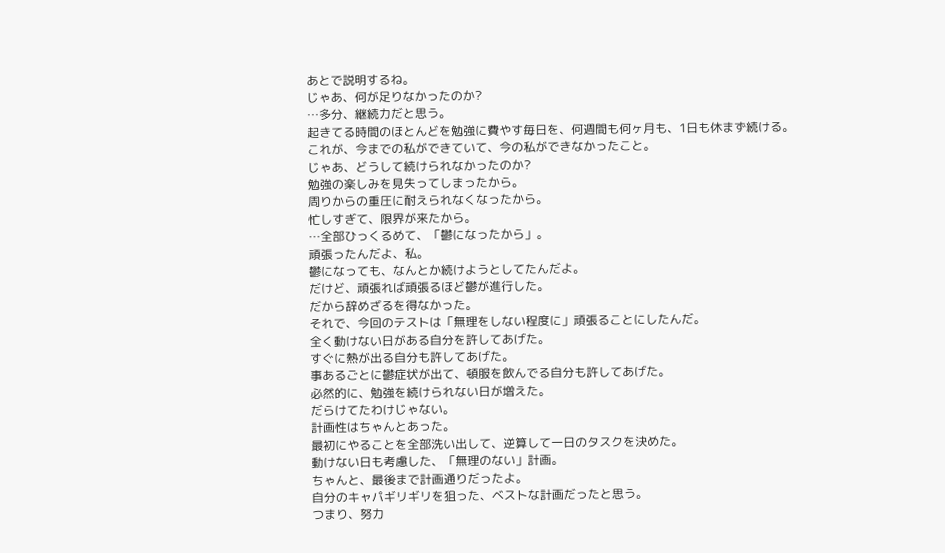あとで説明するね。
じゃあ、何が足りなかったのか?
…多分、継続力だと思う。
起きてる時間のほとんどを勉強に費やす毎日を、何週間も何ヶ月も、1日も休まず続ける。
これが、今までの私ができていて、今の私ができなかったこと。
じゃあ、どうして続けられなかったのか?
勉強の楽しみを見失ってしまったから。
周りからの重圧に耐えられなくなったから。
忙しすぎて、限界が来たから。
…全部ひっくるめて、「鬱になったから」。
頑張ったんだよ、私。
鬱になっても、なんとか続けようとしてたんだよ。
だけど、頑張れば頑張るほど鬱が進行した。
だから辞めざるを得なかった。
それで、今回のテストは「無理をしない程度に」頑張ることにしたんだ。
全く動けない日がある自分を許してあげた。
すぐに熱が出る自分も許してあげた。
事あるごとに鬱症状が出て、頓服を飲んでる自分も許してあげた。
必然的に、勉強を続けられない日が増えた。
だらけてたわけじゃない。
計画性はちゃんとあった。
最初にやることを全部洗い出して、逆算して一日のタスクを決めた。
動けない日も考慮した、「無理のない」計画。
ちゃんと、最後まで計画通りだったよ。
自分のキャパギリギリを狙った、ベストな計画だったと思う。
つまり、努力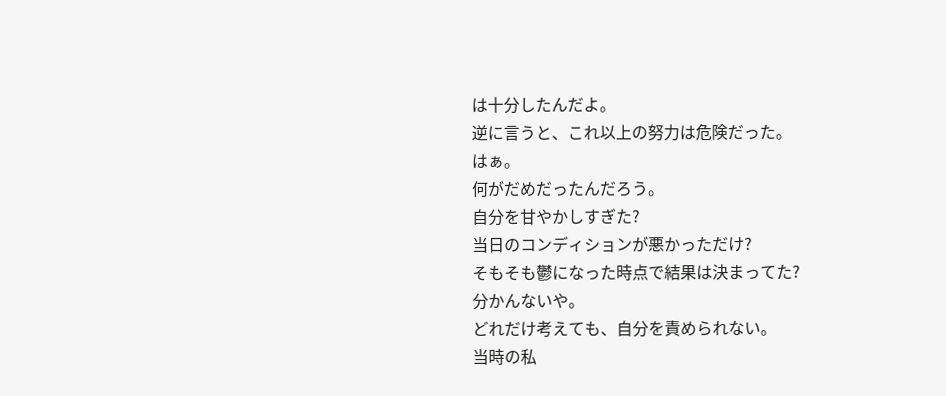は十分したんだよ。
逆に言うと、これ以上の努力は危険だった。
はぁ。
何がだめだったんだろう。
自分を甘やかしすぎた?
当日のコンディションが悪かっただけ?
そもそも鬱になった時点で結果は決まってた?
分かんないや。
どれだけ考えても、自分を責められない。
当時の私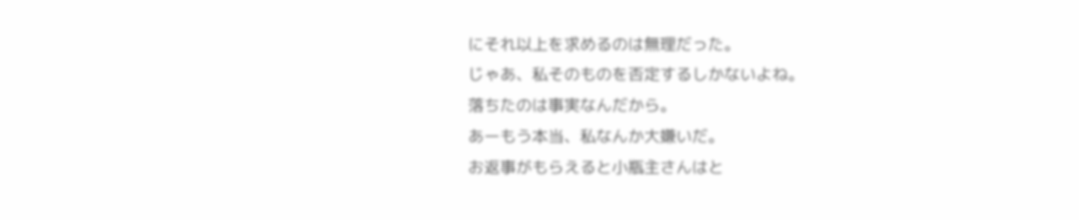にそれ以上を求めるのは無理だった。
じゃあ、私そのものを否定するしかないよね。
落ちたのは事実なんだから。
あーもう本当、私なんか大嫌いだ。
お返事がもらえると小瓶主さんはと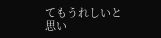てもうれしいと思い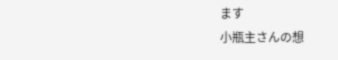ます
小瓶主さんの想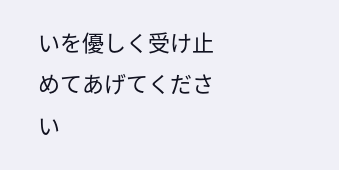いを優しく受け止めてあげてください